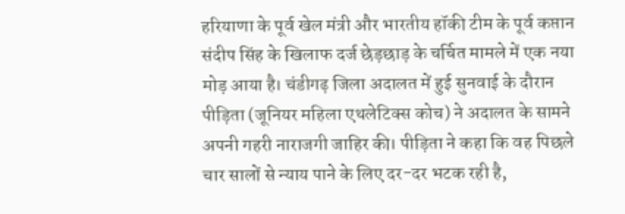हरियाणा के पूर्व खेल मंत्री और भारतीय हॉकी टीम के पूर्व कप्तान संदीप सिंह के खिलाफ दर्ज छेड़छाड़ के चर्चित मामले में एक नया मोड़ आया है। चंडीगढ़ जिला अदालत में हुई सुनवाई के दौरान पीड़िता (जूनियर महिला एथलेटिक्स कोच) ने अदालत के सामने अपनी गहरी नाराजगी जाहिर की। पीड़िता ने कहा कि वह पिछले चार सालों से न्याय पाने के लिए दर-दर भटक रही है,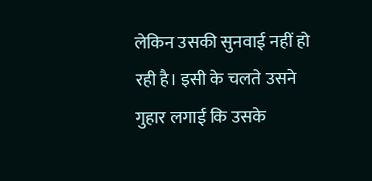लेकिन उसकी सुनवाई नहीं हो रही है। इसी के चलते उसने गुहार लगाई कि उसके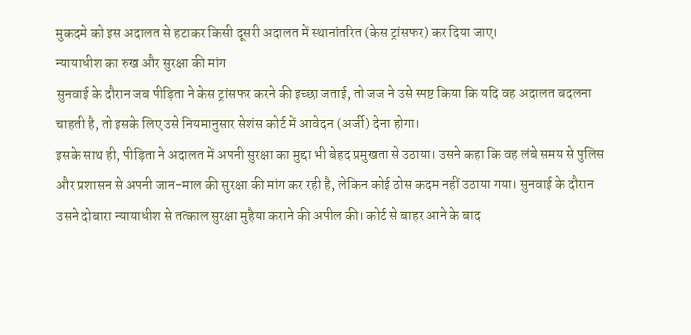मुकदमे को इस अदालत से हटाकर किसी दूसरी अदालत में स्थानांतरित (केस ट्रांसफर) कर दिया जाए।
न्यायाधीश का रुख और सुरक्षा की मांग
सुनवाई के दौरान जब पीड़िता ने केस ट्रांसफर करने की इच्छा जताई, तो जज ने उसे स्पष्ट किया कि यदि वह अदालत बदलना चाहती है, तो इसके लिए उसे नियमानुसार सेशंस कोर्ट में आवेदन (अर्जी) देना होगा।
इसके साथ ही, पीड़िता ने अदालत में अपनी सुरक्षा का मुद्दा भी बेहद प्रमुखता से उठाया। उसने कहा कि वह लंबे समय से पुलिस और प्रशासन से अपनी जान-माल की सुरक्षा की मांग कर रही है, लेकिन कोई ठोस कदम नहीं उठाया गया। सुनवाई के दौरान उसने दोबारा न्यायाधीश से तत्काल सुरक्षा मुहैया कराने की अपील की। कोर्ट से बाहर आने के बाद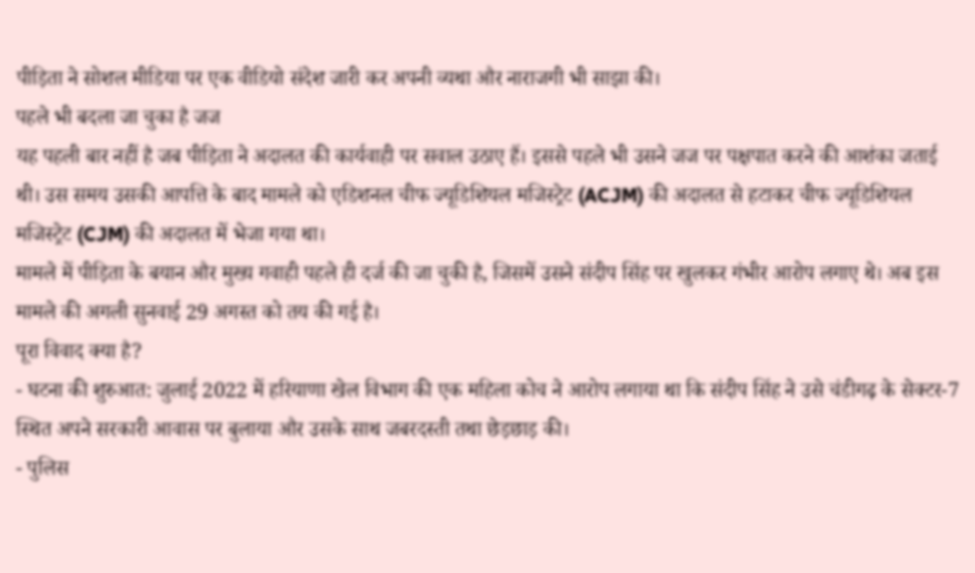पीड़िता ने सोशल मीडिया पर एक वीडियो संदेश जारी कर अपनी व्यथा और नाराजगी भी साझा की।
पहले भी बदला जा चुका है जज
यह पहली बार नहीं है जब पीड़िता ने अदालत की कार्यवाही पर सवाल उठाए हैं। इससे पहले भी उसने जज पर पक्षपात करने की आशंका जताई थी। उस समय उसकी आपत्ति के बाद मामले को एडिशनल चीफ ज्यूडिशियल मजिस्ट्रेट (ACJM) की अदालत से हटाकर चीफ ज्यूडिशियल मजिस्ट्रेट (CJM) की अदालत में भेजा गया था।
मामले में पीड़िता के बयान और मुख्य गवाही पहले ही दर्ज की जा चुकी है, जिसमें उसने संदीप सिंह पर खुलकर गंभीर आरोप लगाए थे। अब इस मामले की अगली सुनवाई 29 अगस्त को तय की गई है।
पूरा विवाद क्या है?
- घटना की शुरुआत: जुलाई 2022 में हरियाणा खेल विभाग की एक महिला कोच ने आरोप लगाया था कि संदीप सिंह ने उसे चंडीगढ़ के सेक्टर-7 स्थित अपने सरकारी आवास पर बुलाया और उसके साथ जबरदस्ती तथा छेड़छाड़ की।
- पुलिस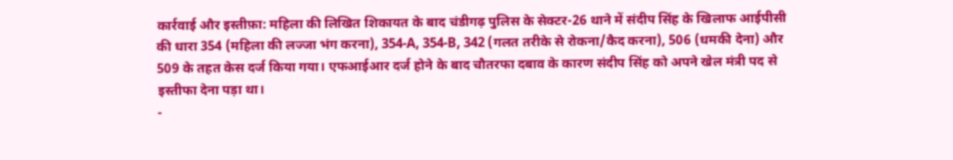कार्रवाई और इस्तीफ़ा: महिला की लिखित शिकायत के बाद चंडीगढ़ पुलिस के सेक्टर-26 थाने में संदीप सिंह के खिलाफ आईपीसी की धारा 354 (महिला की लज्जा भंग करना), 354-A, 354-B, 342 (गलत तरीके से रोकना/कैद करना), 506 (धमकी देना) और 509 के तहत केस दर्ज किया गया। एफआईआर दर्ज होने के बाद चौतरफा दबाव के कारण संदीप सिंह को अपने खेल मंत्री पद से इस्तीफा देना पड़ा था।
-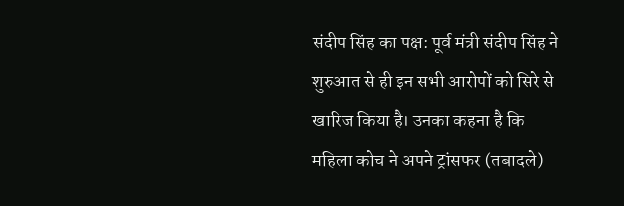संदीप सिंह का पक्ष: पूर्व मंत्री संदीप सिंह ने शुरुआत से ही इन सभी आरोपों को सिरे से खारिज किया है। उनका कहना है कि महिला कोच ने अपने ट्रांसफर (तबादले)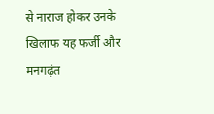से नाराज होकर उनके खिलाफ यह फर्जी और मनगढ़ंत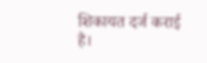शिकायत दर्ज कराई है।